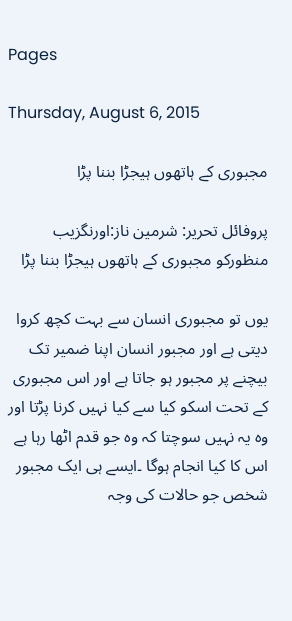Pages

Thursday, August 6, 2015

مجبوری کے ہاتھوں ہیجڑا بننا پڑا

پروفائل تحریر: شرمین ناز:اورنگزیب منظورکو مجبوری کے ہاتھوں ہیجڑا بننا پڑا

یوں تو مجبوری انسان سے بہت کچھ کروا دیتی ہے اور مجبور انسان اپنا ضمیر تک بیچنے پر مجبور ہو جاتا ہے اور اس مجبوری کے تحت اسکو کیا سے کیا نہیں کرنا پڑتا اور وہ یہ نہیں سوچتا کہ وہ جو قدم اٹھا رہا ہے اس کا کیا انجام ہوگا ۔ایسے ہی ایک مجبور شخص جو حالات کی وجہ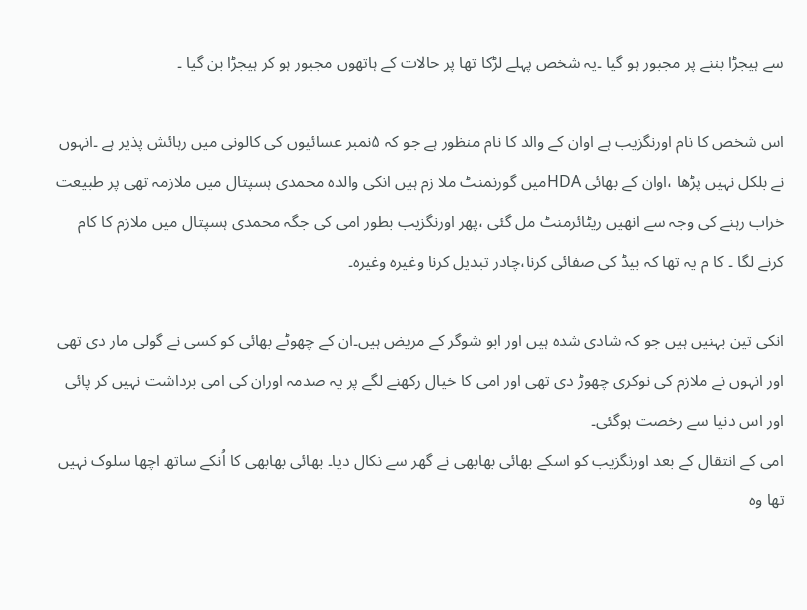سے ہیجڑا بننے پر مجبور ہو گیا ۔یہ شخص پہلے لڑکا تھا پر حالات کے ہاتھوں مجبور ہو کر ہیجڑا بن گیا ۔

اس شخص کا نام اورنگزیب ہے اوان کے والد کا نام منظور ہے جو کہ ۵نمبر عسائیوں کی کالونی میں رہائش پذیر ہے ۔انہوں نے بلکل نہیں پڑھا ،اوان کے بھائی HDAمیں گورنمنٹ ملا زم ہیں انکی والدہ محمدی ہسپتال میں ملازمہ تھی پر طبیعت خراب رہنے کی وجہ سے انھیں ریٹائرمنٹ مل گئی ،پھر اورنگزیب بطور امی کی جگہ محمدی ہسپتال میں ملازم کا کام کرنے لگا ۔ کا م یہ تھا کہ بیڈ کی صفائی کرنا،چادر تبدیل کرنا وغیرہ وغیرہ۔

انکی تین بہنیں ہیں جو کہ شادی شدہ ہیں اور ابو شوگر کے مریض ہیں۔ان کے چھوٹے بھائی کو کسی نے گولی مار دی تھی اور انہوں نے ملازم کی نوکری چھوڑ دی تھی اور امی کا خیال رکھنے لگے پر یہ صدمہ اوران کی امی برداشت نہیں کر پائی اور اس دنیا سے رخصت ہوگئی۔
امی کے انتقال کے بعد اورنگزیب کو اسکے بھائی بھابھی نے گھر سے نکال دیا۔ بھائی بھابھی کا اُنکے ساتھ اچھا سلوک نہیں تھا وہ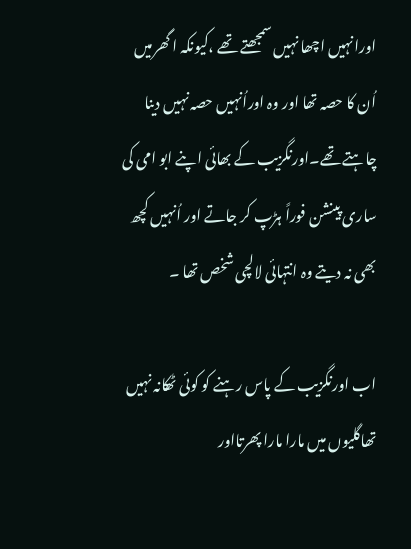اورانہیں اچھا نہیں سمجھتے تھے ،کیونکہ ا گھرمیں اُن کا حصہ تھا اور وہ اوراُنہیں حصہ نہیں دینا چاہتے تھے۔اورنگزیب کے بھائی اپنے ابو امی کی ساری پینشن فوراً ہڑپ کر جاتے اور اُنہیں کچھ بھی نہ دیتے وہ انتہائی لالچی شخص تھا ۔

اب اورنگزیب کے پاس رہنے کو کوئی ٹھکانہ نہیں تھاگلیوں میں مارا مارا پھرتااور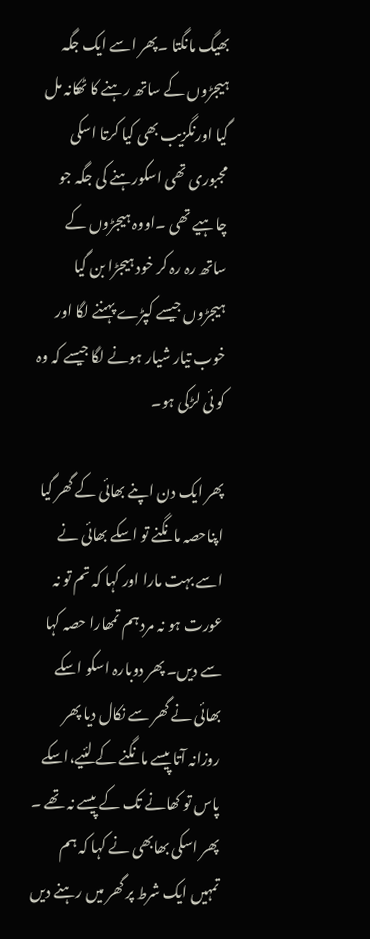بھیگ مانگتا ۔پھر اسے ایک جگہ ہیجڑوں کے ساتھ رہنے کا ٹھکانہ مل گیا اورنگزیب بھی کیا کرتا اسکی مجبوری تھی اسکورہنے کی جگہ جو چاہیے تھی ۔اووہ ہیجڑوں کے ساتھ رہ رہ کر خود ہیجڑا بن گیا ہیجڑوں جیسے کپڑے پہننے لگا اور خوب تیار شیار ہونے لگا جیسے کہ وہ کو ئی لڑکی ہو۔

پھر ایک دن اپنے بھائی کے گھر گیا اپناحصہ مانگنے تو اسکے بھائی نے اسے بہت مارا اور کہا کہ تم تو نہ عورت ہو نہ مرد ہم تمھارا حصہ کہا سے دیں۔ پھر دوبارہ اسکو اسکے بھائی نے گھر سے نکال دیا پھر روزانہ آتا پیسے مانگنے کے لئیے،اسکے پاس تو کھانے تک کے پیسے نہ تھے ۔ پھر اسکی بھابھی نے کہا کہ ہم تمہیں ایک شرط پر گھر میں رہنے دیں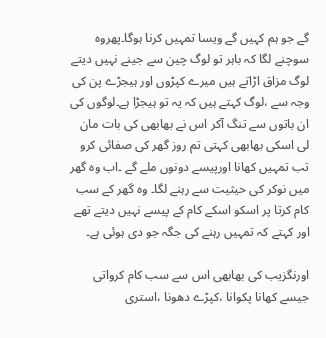گے جو ہم کہیں گے ویسا تمہیں کرنا ہوگا۔پھروہ سوچنے لگا کہ باہر تو لوگ چین سے جینے نہیں دیتے لوگ مزاق اڑاتے ہیں میرے کپڑوں اور ہیجڑے پن کی وجہ سے ،لوگ کہتے ہیں کہ یہ تو ہیجڑا ہے۔لوگوں کی ان باتوں سے تنگ آکر اس نے بھابھی کی بات مان لی اسکی بھابھی کہتی تم روز گھر کی صفائی کرو تب تمہیں کھانا اورپیسے دونوں ملے گے ۔اب وہ گھر میں نوکر کی حیثیت سے رہنے لگا۔ وہ گھر کے سب کام کرتا پر اسکو اسکے کام کے پیسے نہیں دیتے تھے اور کہتے کہ تمہیں رہنے کی جگہ جو دی ہوئی ہے۔

اورنگزیب کی بھابھی اس سے سب کام کرواتی جیسے کھانا پکوانا ،کپڑے دھونا ،استری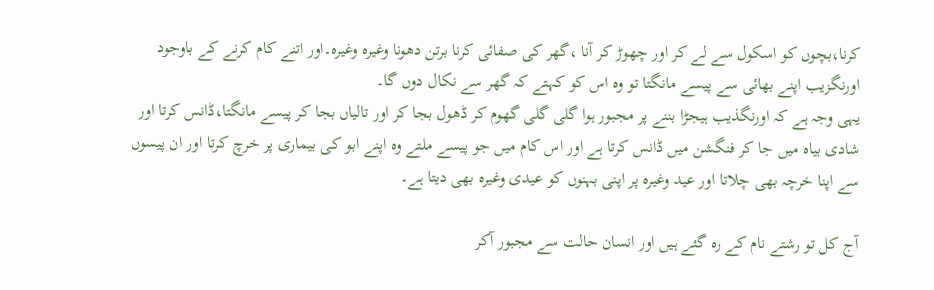کرنا،بچوں کو اسکول سے لے کر اور چھوڑ کر آنا ،گھر کی صفائی کرنا برتن دھونا وغیرہ وغیرہ۔اور اتنے کام کرنے کے باوجود اورنگزیب اپنے بھائی سے پیسے مانگتا تو وہ اس کو کہتے کہ گھر سے نکال دوں گا۔
یہی وجہ ہے کہ اورنگذیب ہیجڑا بننے پر مجبور ہوا گلی گلی گھوم کر ڈھول بجا کر اور تالیاں بجا کر پیسے مانگتا،ڈانس کرتا اور شادی بیاہ میں جا کر فنگشن میں ڈانس کرتا ہے اور اس کام میں جو پیسے ملتے وہ اپنے ابو کی بیماری پر خرچ کرتا اور ان پیسوں سے اپنا خرچہ بھی چلاتا اور عید وغیرہ پر اپنی بہنوں کو عیدی وغیرہ بھی دیتا ہے۔

آج کل تو رشتے نام کے رہ گئے ہیں اور انسان حالت سے مجبور آکر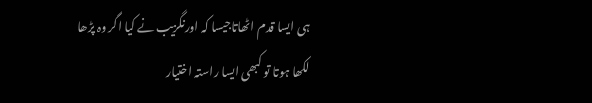ہی ایسا قدم اٹھاتاجیسا کہ اورنگزیب نے کیا اگر وہ پڑھا لکھا ہوتا تو کبھی ایسا راستہ اختیار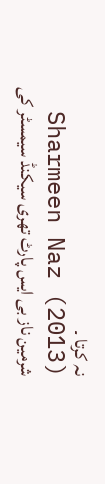نہ کرتا ۔
  Sharmeen Naz (2013)
شرمین ناز بی ایس پارٹ تھری سیکنڈ سیمسٹر کی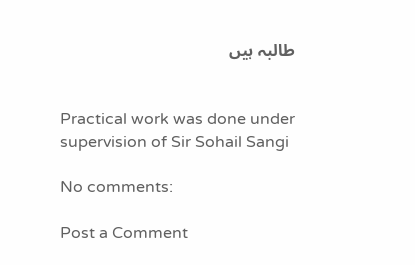طالبہ ہیں


Practical work was done under supervision of Sir Sohail Sangi

No comments:

Post a Comment